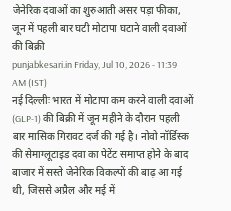जेनेरिक दवाओं का शुरुआती असर पड़ा फीका, जून में पहली बार घटी मोटापा घटाने वाली दवाओं की बिक्री
punjabkesari.in Friday, Jul 10, 2026 - 11:39 AM (IST)
नई दिल्लीः भारत में मोटापा कम करने वाली दवाओं (GLP-1) की बिक्री में जून महीने के दौरान पहली बार मासिक गिरावट दर्ज की गई है। नोवो नॉर्डिस्क की सेमाग्लूटाइड दवा का पेटेंट समाप्त होने के बाद बाजार में सस्ते जेनेरिक विकल्पों की बाढ़ आ गई थी, जिससे अप्रैल और मई में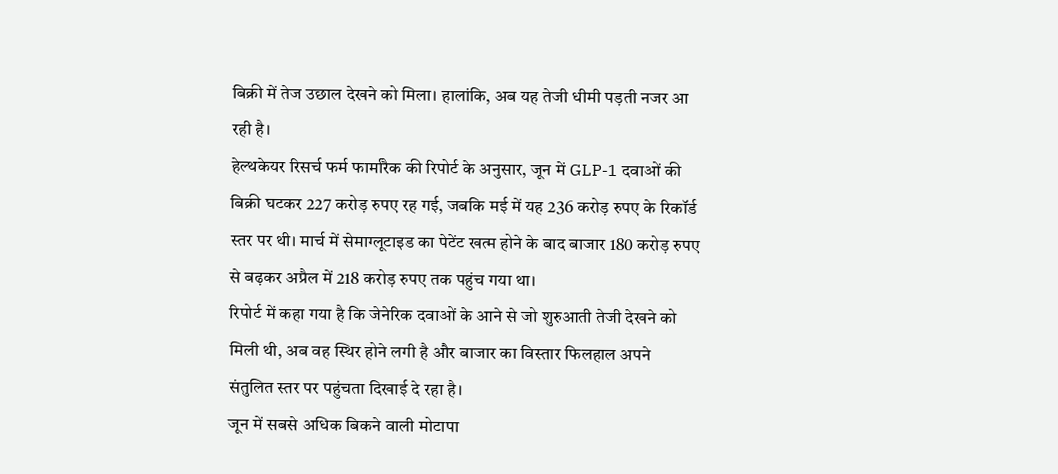बिक्री में तेज उछाल देखने को मिला। हालांकि, अब यह तेजी धीमी पड़ती नजर आ रही है।
हेल्थकेयर रिसर्च फर्म फार्मारैक की रिपोर्ट के अनुसार, जून में GLP-1 दवाओं की बिक्री घटकर 227 करोड़ रुपए रह गई, जबकि मई में यह 236 करोड़ रुपए के रिकॉर्ड स्तर पर थी। मार्च में सेमाग्लूटाइड का पेटेंट खत्म होने के बाद बाजार 180 करोड़ रुपए से बढ़कर अप्रैल में 218 करोड़ रुपए तक पहुंच गया था।
रिपोर्ट में कहा गया है कि जेनेरिक दवाओं के आने से जो शुरुआती तेजी देखने को मिली थी, अब वह स्थिर होने लगी है और बाजार का विस्तार फिलहाल अपने संतुलित स्तर पर पहुंचता दिखाई दे रहा है।
जून में सबसे अधिक बिकने वाली मोटापा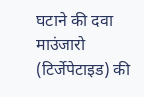घटाने की दवा माउंजारो (टिर्जेपेटाइड) की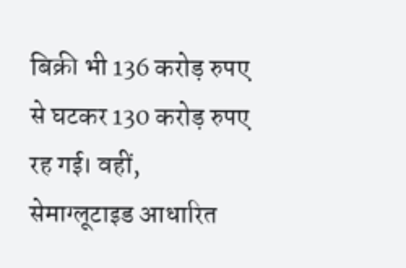बिक्री भी 136 करोड़ रुपए से घटकर 130 करोड़ रुपए रह गई। वहीं, सेमाग्लूटाइड आधारित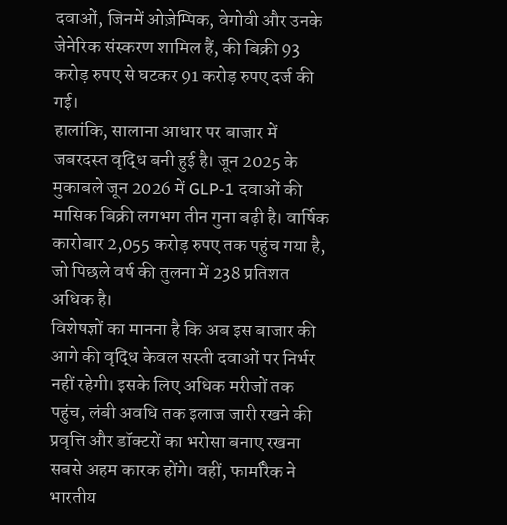दवाओं, जिनमें ओज़ेम्पिक, वेगोवी और उनके जेनेरिक संस्करण शामिल हैं, की बिक्री 93 करोड़ रुपए से घटकर 91 करोड़ रुपए दर्ज की गई।
हालांकि, सालाना आधार पर बाजार में जबरदस्त वृद्धि बनी हुई है। जून 2025 के मुकाबले जून 2026 में GLP-1 दवाओं की मासिक बिक्री लगभग तीन गुना बढ़ी है। वार्षिक कारोबार 2,055 करोड़ रुपए तक पहुंच गया है, जो पिछले वर्ष की तुलना में 238 प्रतिशत अधिक है।
विशेषज्ञों का मानना है कि अब इस बाजार की आगे की वृद्धि केवल सस्ती दवाओं पर निर्भर नहीं रहेगी। इसके लिए अधिक मरीजों तक पहुंच, लंबी अवधि तक इलाज जारी रखने की प्रवृत्ति और डॉक्टरों का भरोसा बनाए रखना सबसे अहम कारक होंगे। वहीं, फार्मारैक ने भारतीय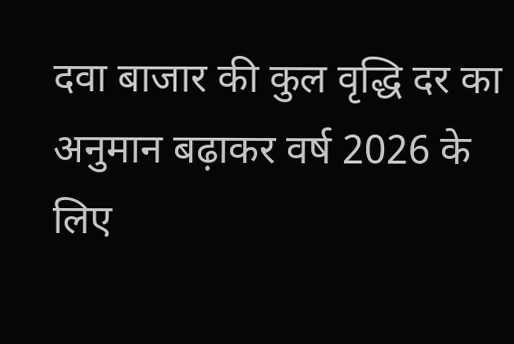दवा बाजार की कुल वृद्धि दर का अनुमान बढ़ाकर वर्ष 2026 के लिए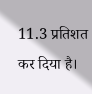11.3 प्रतिशत कर दिया है।